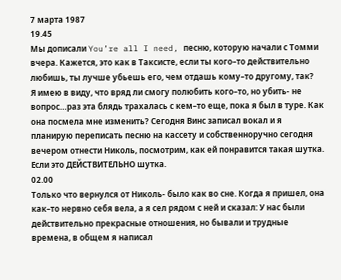7 марта 1987
19.45
Мы дописали You’re all I need, песню, которую начали с Томми вчера. Кажется, это как в Таксисте, если ты кого–то действительно любишь, ты лучше убьешь его, чем отдашь кому–то другому, так?
Я имею в виду, что вряд ли смогу полюбить кого–то, но убить- не вопрос…раз эта блядь трахалась с кем–то еще, пока я был в туре. Как она посмела мне изменить? Сегодня Винс записал вокал и я планирую переписать песню на кассету и собственноручно сегодня вечером отнести Николь, посмотрим, как ей понравится такая шутка. Если это ДЕЙСТВИТЕЛЬНО шутка.
02.00
Только что вернулся от Николь- было как во сне. Когда я пришел, она как–то нервно себя вела, а я сел рядом с ней и сказал: У нас были действительно прекрасные отношения, но бывали и трудные времена, в общем я написал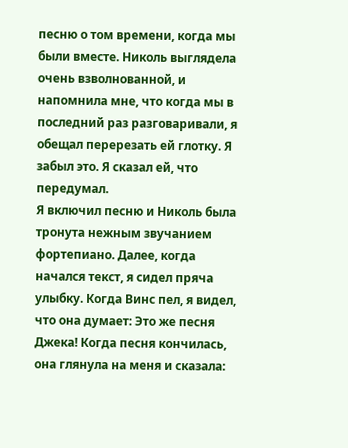песню о том времени, когда мы были вместе. Николь выглядела очень взволнованной, и напомнила мне, что когда мы в последний раз разговаривали, я обещал перерезать ей глотку. Я забыл это. Я сказал ей, что передумал.
Я включил песню и Николь была тронута нежным звучанием фортепиано. Далее, когда начался текст, я сидел пряча улыбку. Когда Винс пел, я видел, что она думает: Это же песня Джека! Когда песня кончилась, она глянула на меня и сказала: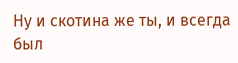Ну и скотина же ты, и всегда был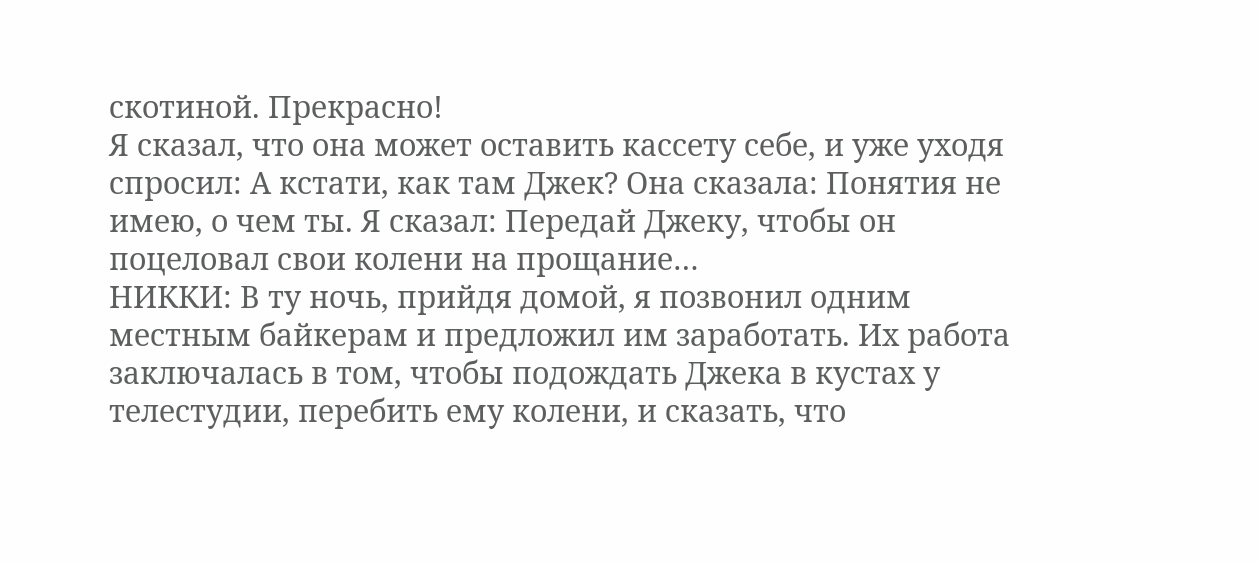скотиной. Прекрасно!
Я сказал, что она может оставить кассету себе, и уже уходя спросил: А кстати, как там Джек? Она сказала: Понятия не имею, о чем ты. Я сказал: Передай Джеку, чтобы он поцеловал свои колени на прощание…
НИККИ: В ту ночь, прийдя домой, я позвонил одним местным байкерам и предложил им заработать. Их работа заключалась в том, чтобы подождать Джека в кустах у телестудии, перебить ему колени, и сказать, что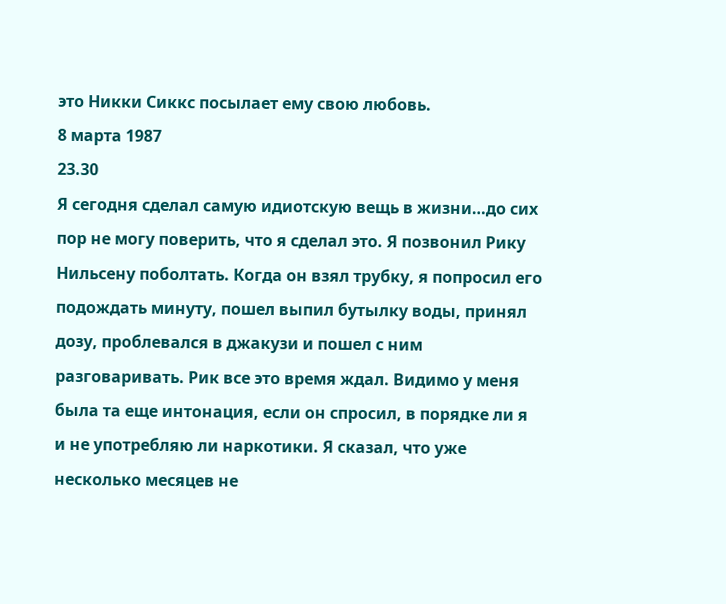это Никки Сиккс посылает ему свою любовь.
8 марта 1987
23.30
Я сегодня сделал самую идиотскую вещь в жизни…до сих пор не могу поверить, что я сделал это. Я позвонил Рику Нильсену поболтать. Когда он взял трубку, я попросил его подождать минуту, пошел выпил бутылку воды, принял дозу, проблевался в джакузи и пошел с ним разговаривать. Рик все это время ждал. Видимо у меня была та еще интонация, если он спросил, в порядке ли я и не употребляю ли наркотики. Я сказал, что уже несколько месяцев не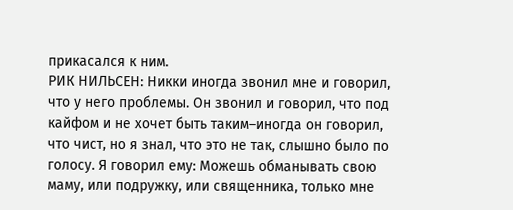прикасался к ним.
РИК НИЛЬСЕН: Никки иногда звонил мне и говорил, что у него проблемы. Он звонил и говорил, что под кайфом и не хочет быть таким–иногда он говорил, что чист, но я знал, что это не так, слышно было по голосу. Я говорил ему: Можешь обманывать свою маму, или подружку, или священника, только мне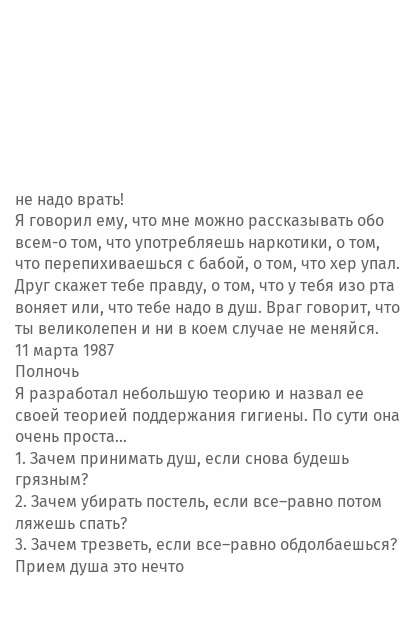не надо врать!
Я говорил ему, что мне можно рассказывать обо всем-о том, что употребляешь наркотики, о том, что перепихиваешься с бабой, о том, что хер упал. Друг скажет тебе правду, о том, что у тебя изо рта воняет или, что тебе надо в душ. Враг говорит, что ты великолепен и ни в коем случае не меняйся.
11 марта 1987
Полночь
Я разработал небольшую теорию и назвал ее своей теорией поддержания гигиены. По сути она очень проста…
1. Зачем принимать душ, если снова будешь грязным?
2. Зачем убирать постель, если все–равно потом ляжешь спать?
3. Зачем трезветь, если все–равно обдолбаешься?
Прием душа это нечто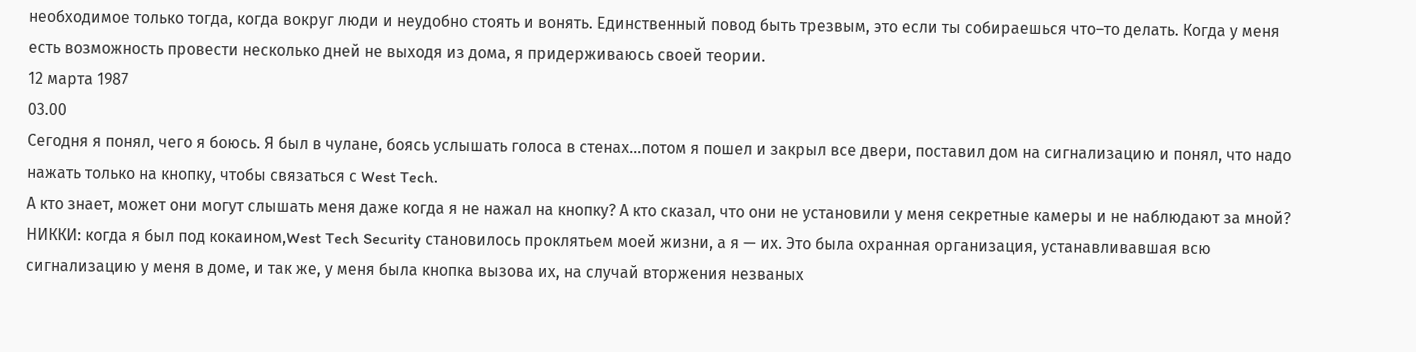необходимое только тогда, когда вокруг люди и неудобно стоять и вонять. Единственный повод быть трезвым, это если ты собираешься что–то делать. Когда у меня есть возможность провести несколько дней не выходя из дома, я придерживаюсь своей теории.
12 марта 1987
03.00
Сегодня я понял, чего я боюсь. Я был в чулане, боясь услышать голоса в стенах…потом я пошел и закрыл все двери, поставил дом на сигнализацию и понял, что надо нажать только на кнопку, чтобы связаться с West Tech.
А кто знает, может они могут слышать меня даже когда я не нажал на кнопку? А кто сказал, что они не установили у меня секретные камеры и не наблюдают за мной?
НИККИ: когда я был под кокаином,West Tech Security становилось проклятьем моей жизни, а я — их. Это была охранная организация, устанавливавшая всю сигнализацию у меня в доме, и так же, у меня была кнопка вызова их, на случай вторжения незваных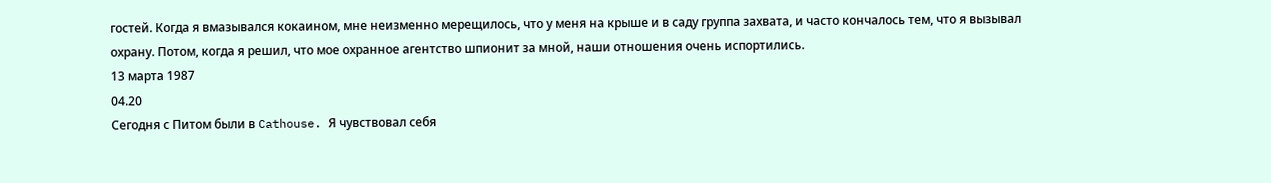гостей. Когда я вмазывался кокаином, мне неизменно мерещилось, что у меня на крыше и в саду группа захвата, и часто кончалось тем, что я вызывал охрану. Потом, когда я решил, что мое охранное агентство шпионит за мной, наши отношения очень испортились.
13 марта 1987
04.20
Сегодня с Питом были в Cathouse. Я чувствовал себя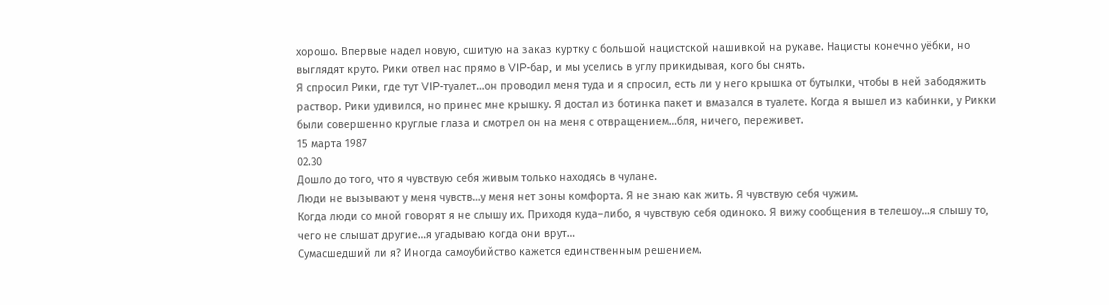хорошо. Впервые надел новую, сшитую на заказ куртку с большой нацистской нашивкой на рукаве. Нацисты конечно уёбки, но выглядят круто. Рики отвел нас прямо в VIP-бар, и мы уселись в углу прикидывая, кого бы снять.
Я спросил Рики, где тут VIP-туалет…он проводил меня туда и я спросил, есть ли у него крышка от бутылки, чтобы в ней забодяжить раствор. Рики удивился, но принес мне крышку. Я достал из ботинка пакет и вмазался в туалете. Когда я вышел из кабинки, у Рикки были совершенно круглые глаза и смотрел он на меня с отвращением…бля, ничего, переживет.
15 марта 1987
02.30
Дошло до того, что я чувствую себя живым только находясь в чулане.
Люди не вызывают у меня чувств…у меня нет зоны комфорта. Я не знаю как жить. Я чувствую себя чужим.
Когда люди со мной говорят я не слышу их. Приходя куда–либо, я чувствую себя одиноко. Я вижу сообщения в телешоу…я слышу то, чего не слышат другие…я угадываю когда они врут…
Сумасшедший ли я? Иногда самоубийство кажется единственным решением.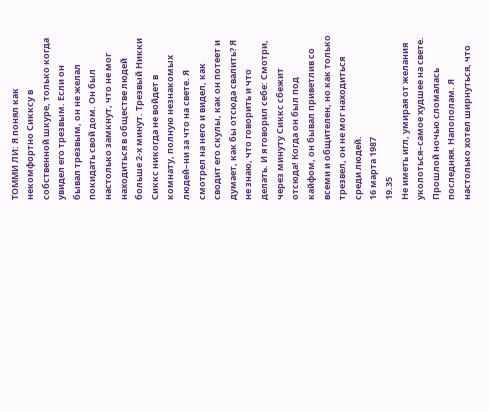ТОММИ ЛИ: Я понял как некомфортно Сикксу в собственной шкуре, только когда увидел его трезвым. Если он бывал трезвым, он не желал покидать свой дом. Он был настолько замкнут, что не мог находиться в обществе людей больше 2‑х минут. Трезвый Никки Сиккс никогда не войдет в комнату, полную незнакомых людей–ни за что на свете. Я смотрел на него и видел, как сводит его скулы, как он потеет и думает, как бы отсюда свалить? Я не знаю, что говорить и что делать. И я говорил себе: Смотри, через минуту Сиккс сбежит отсюда! Когда он был под кайфом, он бывал приветлив со всеми и общителен, но как только трезвел, он не мог находиться среди людей.
16 марта 1987
19.35
Не иметь игл, умирая от желания уколоться–самое худшее на свете. Прошлой ночью сломалась последняя. Напополам. Я настолько хотел ширнуться, что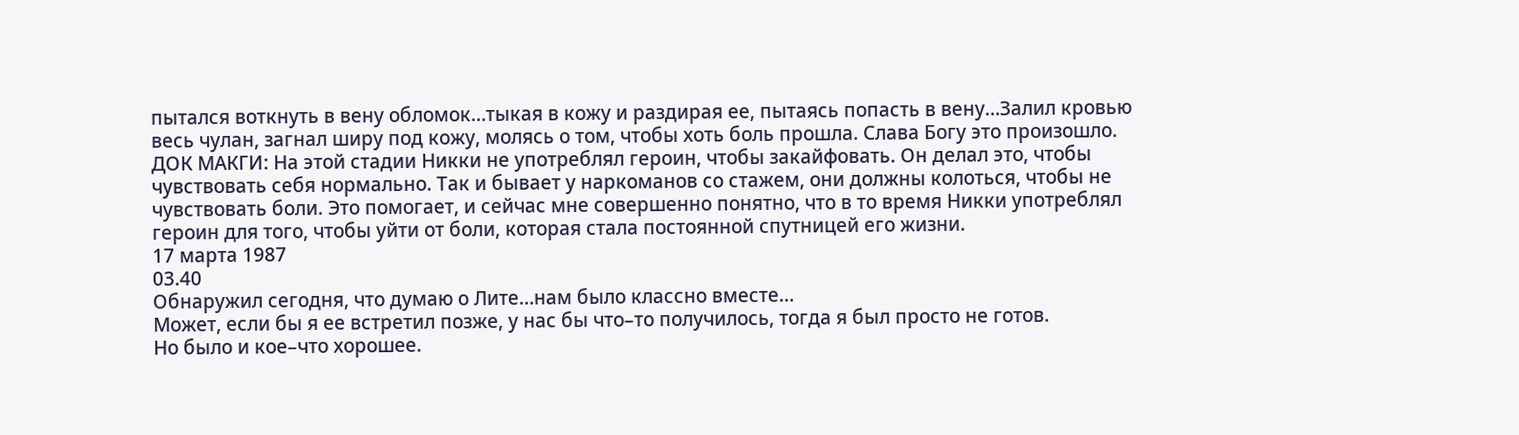пытался воткнуть в вену обломок…тыкая в кожу и раздирая ее, пытаясь попасть в вену…Залил кровью весь чулан, загнал ширу под кожу, молясь о том, чтобы хоть боль прошла. Слава Богу это произошло.
ДОК МАКГИ: На этой стадии Никки не употреблял героин, чтобы закайфовать. Он делал это, чтобы чувствовать себя нормально. Так и бывает у наркоманов со стажем, они должны колоться, чтобы не чувствовать боли. Это помогает, и сейчас мне совершенно понятно, что в то время Никки употреблял героин для того, чтобы уйти от боли, которая стала постоянной спутницей его жизни.
17 марта 1987
03.40
Обнаружил сегодня, что думаю о Лите…нам было классно вместе…
Может, если бы я ее встретил позже, у нас бы что–то получилось, тогда я был просто не готов.
Но было и кое–что хорошее.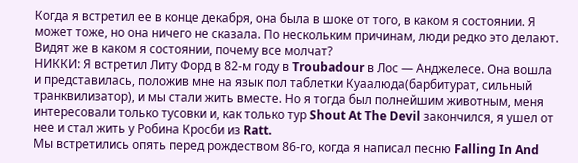Когда я встретил ее в конце декабря, она была в шоке от того, в каком я состоянии. Я может тоже, но она ничего не сказала. По нескольким причинам, люди редко это делают.
Видят же в каком я состоянии, почему все молчат?
НИККИ: Я встретил Литу Форд в 82‑м году в Troubadour в Лос — Анджелесе. Она вошла и представилась, положив мне на язык пол таблетки Куаалюда(барбитурат, сильный транквилизатор), и мы стали жить вместе. Но я тогда был полнейшим животным, меня интересовали только тусовки и, как только тур Shout At The Devil закончился, я ушел от нее и стал жить у Робина Кросби из Ratt.
Мы встретились опять перед рождеством 86‑го, когда я написал песню Falling In And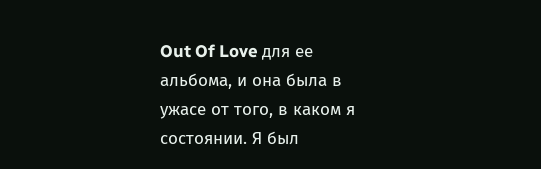Out Of Love для ее альбома, и она была в ужасе от того, в каком я состоянии. Я был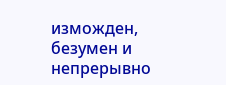изможден, безумен и непрерывно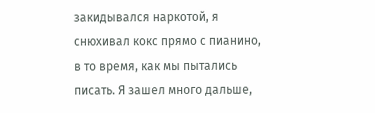закидывался наркотой, я снюхивал кокс прямо с пианино, в то время, как мы пытались писать. Я зашел много дальше,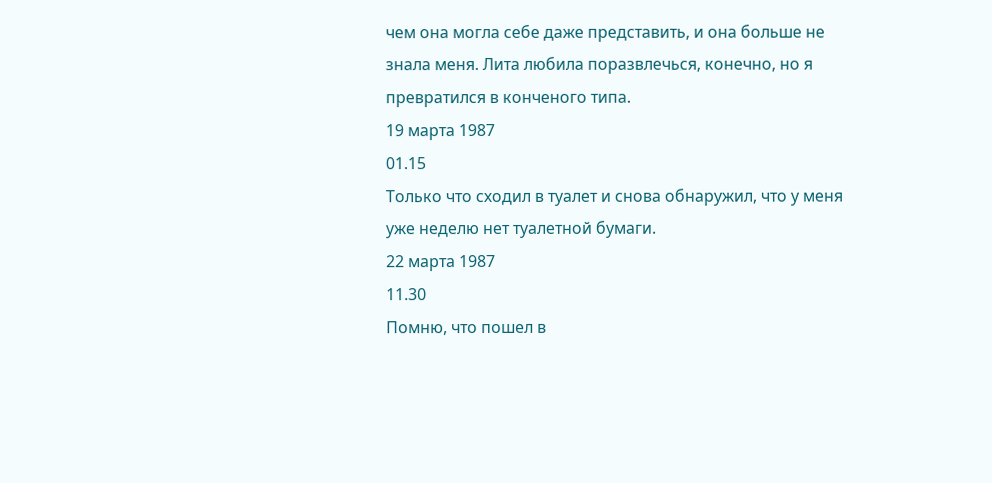чем она могла себе даже представить, и она больше не знала меня. Лита любила поразвлечься, конечно, но я превратился в конченого типа.
19 марта 1987
01.15
Только что сходил в туалет и снова обнаружил, что у меня уже неделю нет туалетной бумаги.
22 марта 1987
11.30
Помню, что пошел в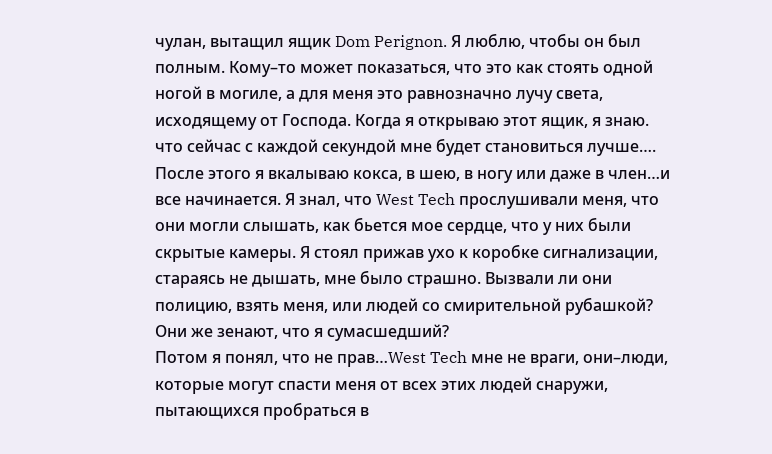чулан, вытащил ящик Dom Perignon. Я люблю, чтобы он был полным. Кому–то может показаться, что это как стоять одной ногой в могиле, а для меня это равнозначно лучу света, исходящему от Господа. Когда я открываю этот ящик, я знаю. что сейчас с каждой секундой мне будет становиться лучше….
После этого я вкалываю кокса, в шею, в ногу или даже в член…и все начинается. Я знал, что West Tech прослушивали меня, что они могли слышать, как бьется мое сердце, что у них были скрытые камеры. Я стоял прижав ухо к коробке сигнализации, стараясь не дышать, мне было страшно. Вызвали ли они полицию, взять меня, или людей со смирительной рубашкой? Они же зенают, что я сумасшедший?
Потом я понял, что не прав…West Tech мне не враги, они–люди, которые могут спасти меня от всех этих людей снаружи, пытающихся пробраться в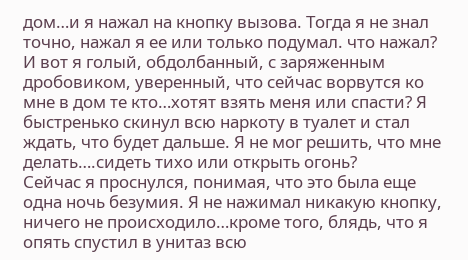дом…и я нажал на кнопку вызова. Тогда я не знал точно, нажал я ее или только подумал. что нажал?
И вот я голый, обдолбанный, с заряженным дробовиком, уверенный, что сейчас ворвутся ко мне в дом те кто…хотят взять меня или спасти? Я быстренько скинул всю наркоту в туалет и стал ждать, что будет дальше. Я не мог решить, что мне делать….сидеть тихо или открыть огонь?
Сейчас я проснулся, понимая, что это была еще одна ночь безумия. Я не нажимал никакую кнопку, ничего не происходило…кроме того, блядь, что я опять спустил в унитаз всю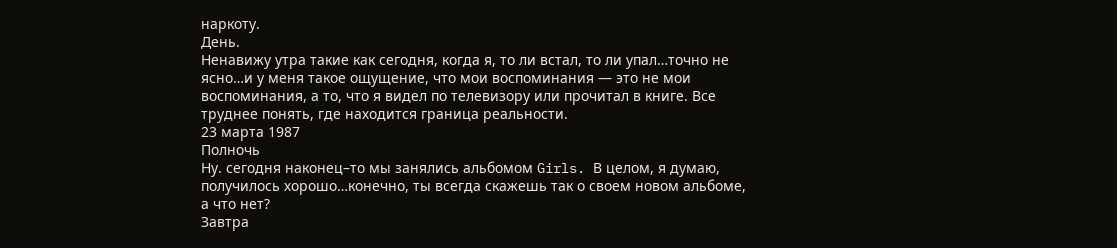наркоту.
День.
Ненавижу утра такие как сегодня, когда я, то ли встал, то ли упал…точно не ясно…и у меня такое ощущение, что мои воспоминания — это не мои воспоминания, а то, что я видел по телевизору или прочитал в книге. Все труднее понять, где находится граница реальности.
23 марта 1987
Полночь
Ну. сегодня наконец–то мы занялись альбомом Girls. В целом, я думаю, получилось хорошо…конечно, ты всегда скажешь так о своем новом альбоме, а что нет?
Завтра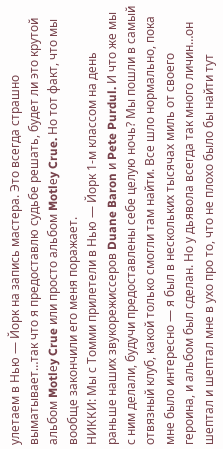улетаем в Нью — Йорк на запись мастера. Это всегда страшно выматывает…так что я предоставлю судьбе решать, будет ли это крутой альбом Motlеy Crue или просто альбом Motlеy Crue. Но тот факт, что мы вообще закончили его меня поражает.
НИККИ: Мы с Томми прилетели в Нью — Йорк 1‑м классом на день раньше наших звукорежиссеров Duane Baron и Pete Purdul. И что же мы с ним делали, будучи предоставлены себе целую ночь? Мы пошли в самый отвязный клуб, какой только смогли там найти. Все шло нормально, пока мне было интересно — я был в нескольких тысячах миль от своего героина, и альбом был сделан. Но у дьявола всегда так много личин…он шептал и шептал мне в ухо про то, что не плохо было бы найти тут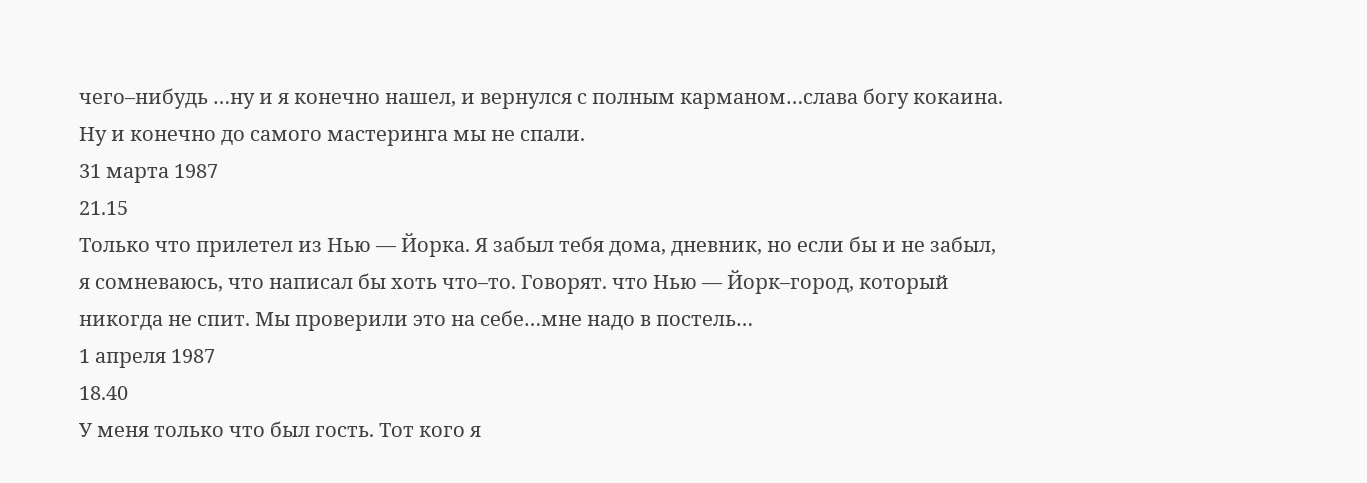чего–нибудь …ну и я конечно нашел, и вернулся с полным карманом…слава богу кокаина. Ну и конечно до самого мастеринга мы не спали.
31 марта 1987
21.15
Только что прилетел из Нью — Йорка. Я забыл тебя дома, дневник, но если бы и не забыл, я сомневаюсь, что написал бы хоть что–то. Говорят. что Нью — Йорк–город, который никогда не спит. Мы проверили это на себе…мне надо в постель…
1 апреля 1987
18.40
У меня только что был гость. Тот кого я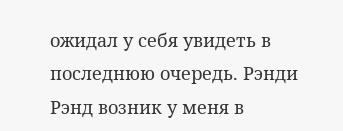ожидал у себя увидеть в последнюю очередь. Рэнди Рэнд возник у меня в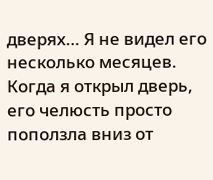дверях… Я не видел его несколько месяцев. Когда я открыл дверь, его челюсть просто поползла вниз от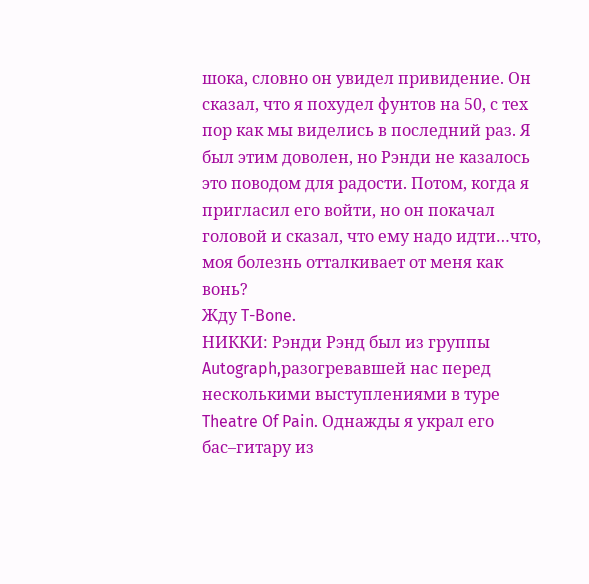шока, словно он увидел привидение. Он сказал, что я похудел фунтов на 50, с тех пор как мы виделись в последний раз. Я был этим доволен, но Рэнди не казалось это поводом для радости. Потом, когда я пригласил его войти, но он покачал головой и сказал, что ему надо идти…что, моя болезнь отталкивает от меня как вонь?
Жду T-Bone.
НИККИ: Рэнди Рэнд был из группы Autograph,разогревавшей нас перед несколькими выступлениями в туре Theatre Of Pain. Однажды я украл его бас–гитару из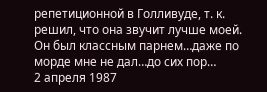репетиционной в Голливуде, т. к. решил, что она звучит лучше моей. Он был классным парнем…даже по морде мне не дал…до сих пор…
2 апреля 1987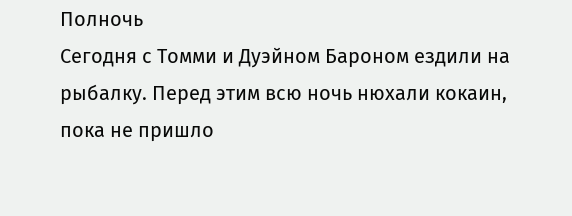Полночь
Сегодня с Томми и Дуэйном Бароном ездили на рыбалку. Перед этим всю ночь нюхали кокаин, пока не пришло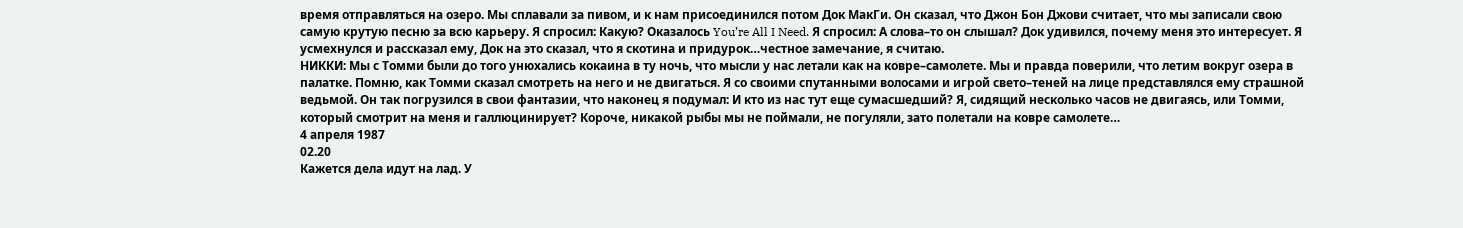время отправляться на озеро. Мы сплавали за пивом, и к нам присоединился потом Док МакГи. Он сказал, что Джон Бон Джови считает, что мы записали свою самую крутую песню за всю карьеру. Я спросил: Какую? Оказалось You’re All I Need. Я спросил: А слова–то он слышал? Док удивился, почему меня это интересует. Я усмехнулся и рассказал ему, Док на это сказал, что я скотина и придурок…честное замечание, я считаю.
НИККИ: Мы с Томми были до того унюхались кокаина в ту ночь, что мысли у нас летали как на ковре–самолете. Мы и правда поверили, что летим вокруг озера в палатке. Помню, как Томми сказал смотреть на него и не двигаться. Я со своими спутанными волосами и игрой свето–теней на лице представлялся ему страшной ведьмой. Он так погрузился в свои фантазии, что наконец я подумал: И кто из нас тут еще сумасшедший? Я, сидящий несколько часов не двигаясь, или Томми, который смотрит на меня и галлюцинирует? Короче, никакой рыбы мы не поймали, не погуляли, зато полетали на ковре самолете…
4 апреля 1987
02.20
Кажется дела идут на лад. У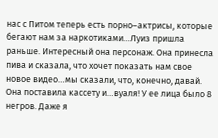нас с Питом теперь есть порно–актрисы, которые бегают нам за наркотиками…Луиз пришла раньше. Интересный она персонаж. Она принесла пива и сказала, что хочет показать нам свое новое видео…мы сказали, что, конечно, давай. Она поставила кассету и…вуаля! У ее лица было 8 негров. Даже я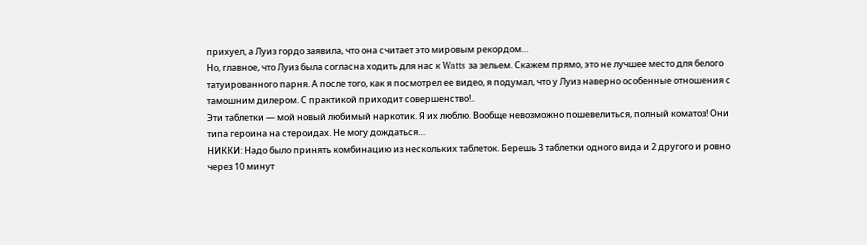прихуел, а Луиз гордо заявила, что она считает это мировым рекордом…
Но, главное, что Луиз была согласна ходить для нас к Watts за зельем. Скажем прямо, это не лучшее место для белого татуированного парня. А после того, как я посмотрел ее видео, я подумал, что у Луиз наверно особенные отношения с тамошним дилером. С практикой приходит совершенство!..
Эти таблетки — мой новый любимый наркотик. Я их люблю. Вообще невозможно пошевелиться, полный коматоз! Они типа героина на стероидах. Не могу дождаться…
НИККИ: Надо было принять комбинацию из нескольких таблеток. Берешь 3 таблетки одного вида и 2 другого и ровно через 10 минут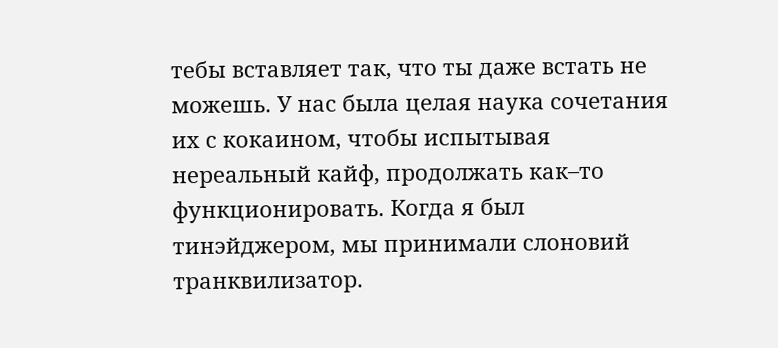тебы вставляет так, что ты даже встать не можешь. У нас была целая наука сочетания их с кокаином, чтобы испытывая нереальный кайф, продолжать как–то функционировать. Когда я был тинэйджером, мы принимали слоновий транквилизатор.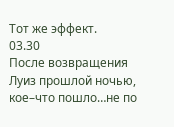Тот же эффект.
03.30
После возвращения Луиз прошлой ночью, кое–что пошло…не по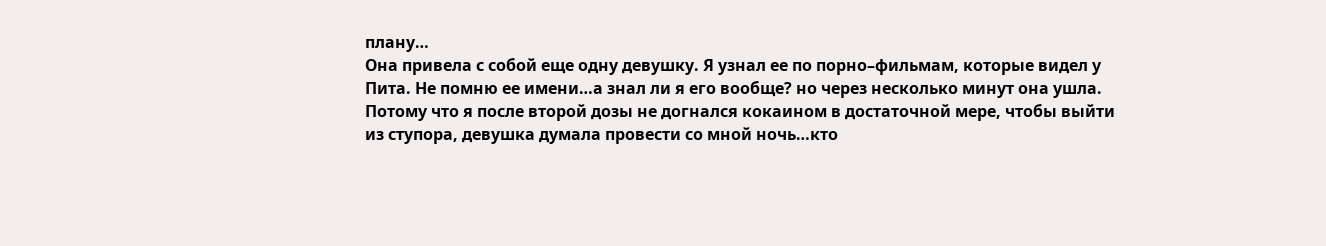плану…
Она привела с собой еще одну девушку. Я узнал ее по порно–фильмам, которые видел у Пита. Не помню ее имени…а знал ли я его вообще? но через несколько минут она ушла. Потому что я после второй дозы не догнался кокаином в достаточной мере, чтобы выйти из ступора, девушка думала провести со мной ночь…кто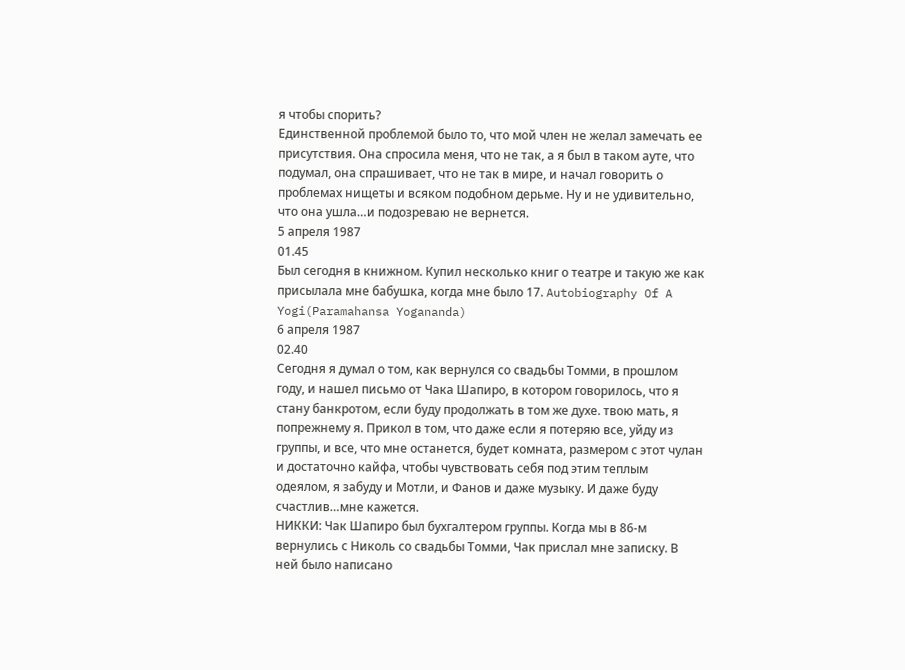я чтобы спорить?
Единственной проблемой было то, что мой член не желал замечать ее присутствия. Она спросила меня, что не так, а я был в таком ауте, что подумал, она спрашивает, что не так в мире, и начал говорить о проблемах нищеты и всяком подобном дерьме. Ну и не удивительно, что она ушла…и подозреваю не вернется.
5 апреля 1987
01.45
Был сегодня в книжном. Купил несколько книг о театре и такую же как присылала мне бабушка, когда мне было 17. Autobiography Of A Yogi(Paramahansa Yogananda)
6 апреля 1987
02.40
Сегодня я думал о том, как вернулся со свадьбы Томми, в прошлом году, и нашел письмо от Чака Шапиро, в котором говорилось, что я стану банкротом, если буду продолжать в том же духе. твою мать, я попрежнему я. Прикол в том, что даже если я потеряю все, уйду из группы, и все, что мне останется, будет комната, размером с этот чулан и достаточно кайфа, чтобы чувствовать себя под этим теплым одеялом, я забуду и Мотли, и Фанов и даже музыку. И даже буду счастлив…мне кажется.
НИККИ: Чак Шапиро был бухгалтером группы. Когда мы в 86‑м вернулись с Николь со свадьбы Томми, Чак прислал мне записку. В ней было написано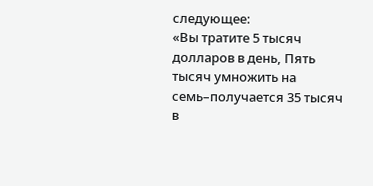следующее:
«Вы тратите 5 тысяч долларов в день, Пять тысяч умножить на семь–получается 35 тысяч в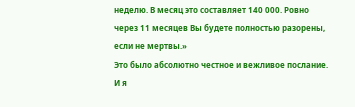неделю. В месяц это составляет 140 000. Ровно через 11 месяцев Вы будете полностью разорены, если не мертвы.»
Это было абсолютно честное и вежливое послание. И я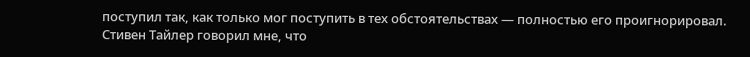поступил так, как только мог поступить в тех обстоятельствах — полностью его проигнорировал.
Стивен Тайлер говорил мне, что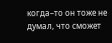когда–то он тоже не думал, что сможет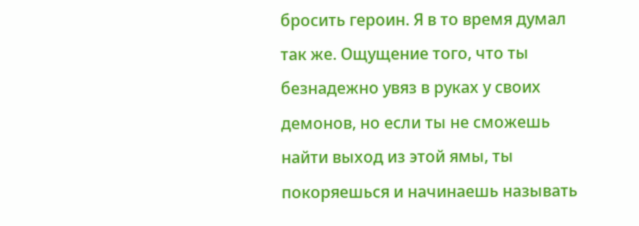бросить героин. Я в то время думал так же. Ощущение того, что ты безнадежно увяз в руках у своих демонов, но если ты не сможешь найти выход из этой ямы, ты покоряешься и начинаешь называть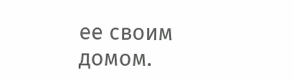ее своим домом.